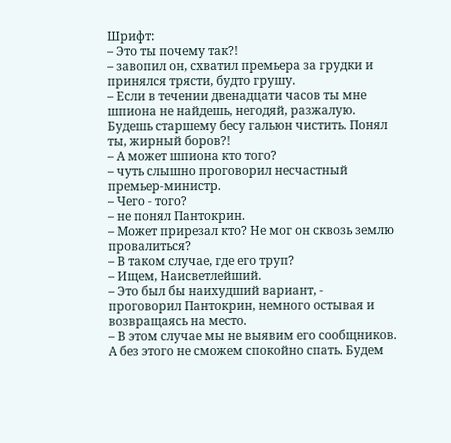Шрифт:
– Это ты почему так?!
– завопил он, схватил премьера за грудки и принялся трясти, будто грушу.
– Если в течении двенадцати часов ты мне шпиона не найдешь, негодяй, разжалую. Будешь старшему бесу гальюн чистить. Понял ты, жирный боров?!
– А может шпиона кто того?
– чуть слышно проговорил несчастный премьер-министр.
– Чего - того?
– не понял Пантокрин.
– Может прирезал кто? Не мог он сквозь землю провалиться?
– В таком случае, где его труп?
– Ищем, Наисветлейший.
– Это был бы наихудший вариант, - проговорил Пантокрин, немного остывая и возвращаясь на место.
– В этом случае мы не выявим его сообщников. А без этого не сможем спокойно спать. Будем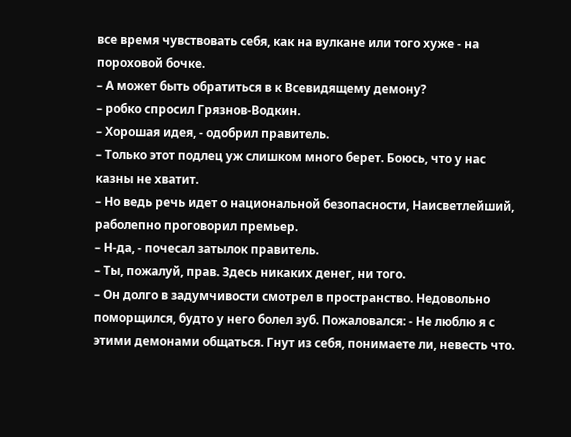все время чувствовать себя, как на вулкане или того хуже - на пороховой бочке.
– А может быть обратиться в к Всевидящему демону?
– робко спросил Грязнов-Водкин.
– Хорошая идея, - одобрил правитель.
– Только этот подлец уж слишком много берет. Боюсь, что у нас казны не хватит.
– Но ведь речь идет о национальной безопасности, Наисветлейший, раболепно проговорил премьер.
– Н-да, - почесал затылок правитель.
– Ты, пожалуй, прав. Здесь никаких денег, ни того.
– Он долго в задумчивости смотрел в пространство. Недовольно поморщился, будто у него болел зуб. Пожаловался: - Не люблю я с этими демонами общаться. Гнут из себя, понимаете ли, невесть что.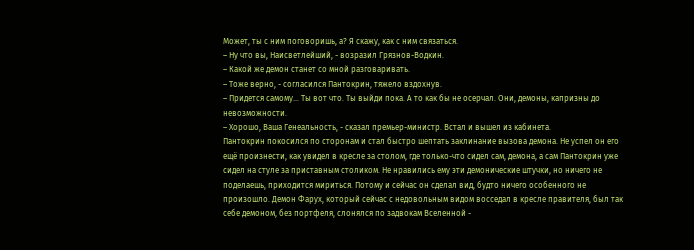Может, ты с ним поговоришь, а? Я скажу, как с ним связаться.
– Ну что вы, Наисветлейший, - возразил Грязнов-Водкин.
– Какой же демон станет со мной разговаривать.
– Тоже верно, - согласился Пантокрин, тяжело вздохнув.
– Придется самому... Ты вот что. Ты выйди пока. А то как бы не осерчал. Они, демоны, капризны до невозможности.
– Хорошо, Ваша Генеальность, - сказал премьер-министр. Встал и вышел из кабинета.
Пантокрин покосился по сторонам и стал быстро шептать заклинание вызова демона. Не успел он его ещё произнести, как увидел в кресле за столом, где только-что сидел сам, демона, а сам Пантокрин уже сидел на стуле за приставным столиком. Не нравились ему эти демонические штучки, но ничего не поделаешь, приходится мириться. Потому и сейчас он сделал вид, будто ничего особенного не произошло. Демон Фарух, который сейчас с недовольным видом восседал в кресле правителя, был так себе демоном, без портфеля, слонялся по задвокам Вселенной -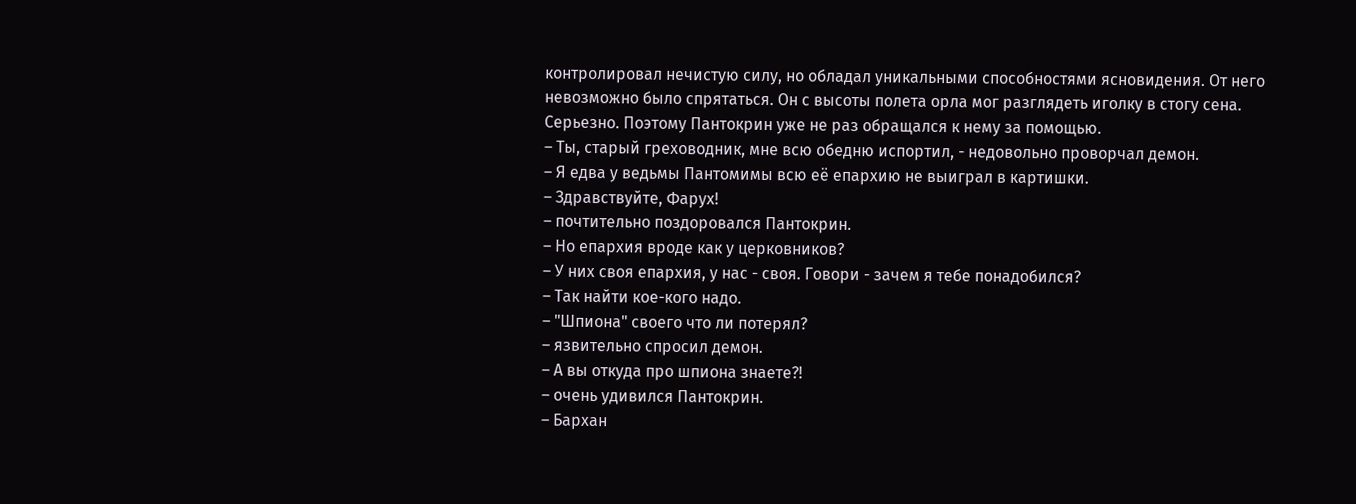контролировал нечистую силу, но обладал уникальными способностями ясновидения. От него невозможно было спрятаться. Он с высоты полета орла мог разглядеть иголку в стогу сена. Серьезно. Поэтому Пантокрин уже не раз обращался к нему за помощью.
– Ты, старый греховодник, мне всю обедню испортил, - недовольно проворчал демон.
– Я едва у ведьмы Пантомимы всю её епархию не выиграл в картишки.
– Здравствуйте, Фарух!
– почтительно поздоровался Пантокрин.
– Но епархия вроде как у церковников?
– У них своя епархия, у нас - своя. Говори - зачем я тебе понадобился?
– Так найти кое-кого надо.
– "Шпиона" своего что ли потерял?
– язвительно спросил демон.
– А вы откуда про шпиона знаете?!
– очень удивился Пантокрин.
– Бархан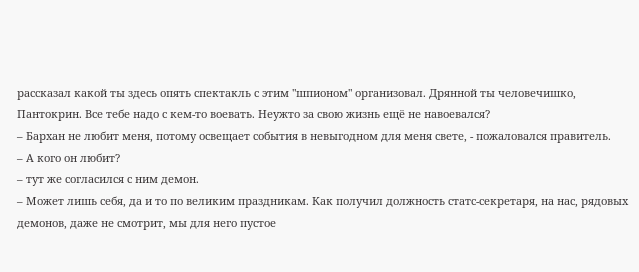рассказал какой ты здесь опять спектакль с этим "шпионом" организовал. Дрянной ты человечишко, Пантокрин. Все тебе надо с кем-то воевать. Неужто за свою жизнь ещё не навоевался?
– Бархан не любит меня, потому освещает события в невыгодном для меня свете, - пожаловался правитель.
– А кого он любит?
– тут же согласился с ним демон.
– Может лишь себя, да и то по великим праздникам. Как получил должность статс-секретаря, на нас, рядовых демонов, даже не смотрит, мы для него пустое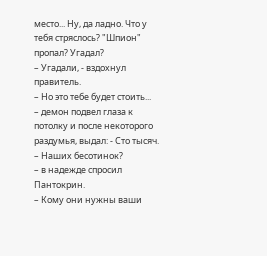место... Ну, да ладно. Что у тебя стряслось? "Шпион" пропал? Угадал?
– Угадали, - вздохнул правитель.
– Но это тебе будет стоить...
– демон подвел глаза к потолку и после некоторого раздумья, выдал: - Сто тысяч.
– Наших бесотинок?
– в надежде спросил Пантокрин.
– Кому они нужны ваши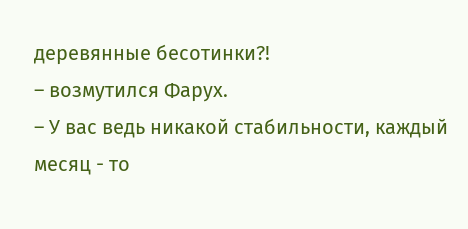деревянные бесотинки?!
– возмутился Фарух.
– У вас ведь никакой стабильности, каждый месяц - то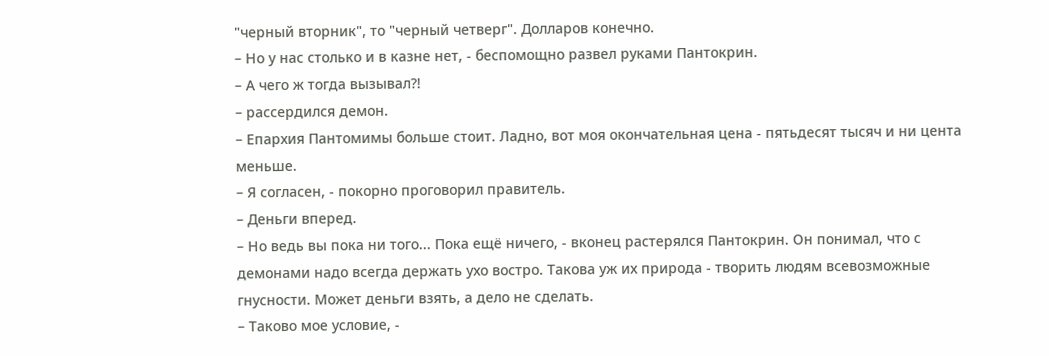"черный вторник", то "черный четверг". Долларов конечно.
– Но у нас столько и в казне нет, - беспомощно развел руками Пантокрин.
– А чего ж тогда вызывал?!
– рассердился демон.
– Епархия Пантомимы больше стоит. Ладно, вот моя окончательная цена - пятьдесят тысяч и ни цента меньше.
– Я согласен, - покорно проговорил правитель.
– Деньги вперед.
– Но ведь вы пока ни того... Пока ещё ничего, - вконец растерялся Пантокрин. Он понимал, что с демонами надо всегда держать ухо востро. Такова уж их природа - творить людям всевозможные гнусности. Может деньги взять, а дело не сделать.
– Таково мое условие, -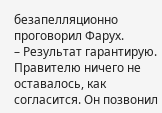безапелляционно проговорил Фарух.
– Результат гарантирую.
Правителю ничего не оставалось, как согласится. Он позвонил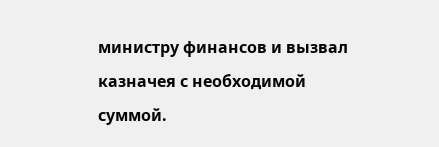министру финансов и вызвал казначея с необходимой суммой.